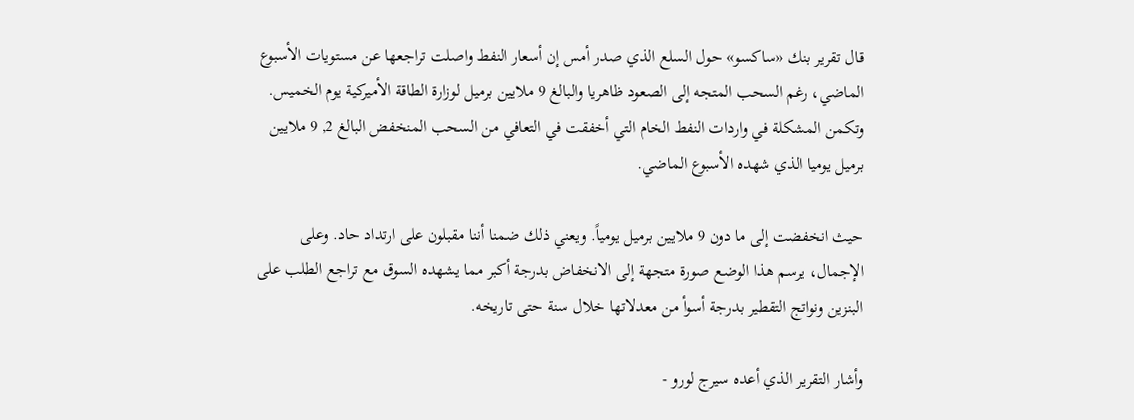قال تقرير بنك «ساكسو» حول السلع الذي صدر أمس إن أسعار النفط واصلت تراجعها عن مستويات الأسبوع الماضي، رغم السحب المتجه إلى الصعود ظاهريا والبالغ 9 ملايين برميل لوزارة الطاقة الأميركية يوم الخميس. وتكمن المشكلة في واردات النفط الخام التي أخفقت في التعافي من السحب المنخفض البالغ 2, 9 ملايين برميل يوميا الذي شهده الأسبوع الماضي.

حيث انخفضت إلى ما دون 9 ملايين برميل يومياً. ويعني ذلك ضمنا أننا مقبلون على ارتداد حاد. وعلى الإجمال، يرسم هذا الوضع صورة متجهة إلى الانخفاض بدرجة أكبر مما يشهده السوق مع تراجع الطلب على البنزين ونواتج التقطير بدرجة أسوأ من معدلاتها خلال سنة حتى تاريخه.

وأشار التقرير الذي أعده سيرج لورو -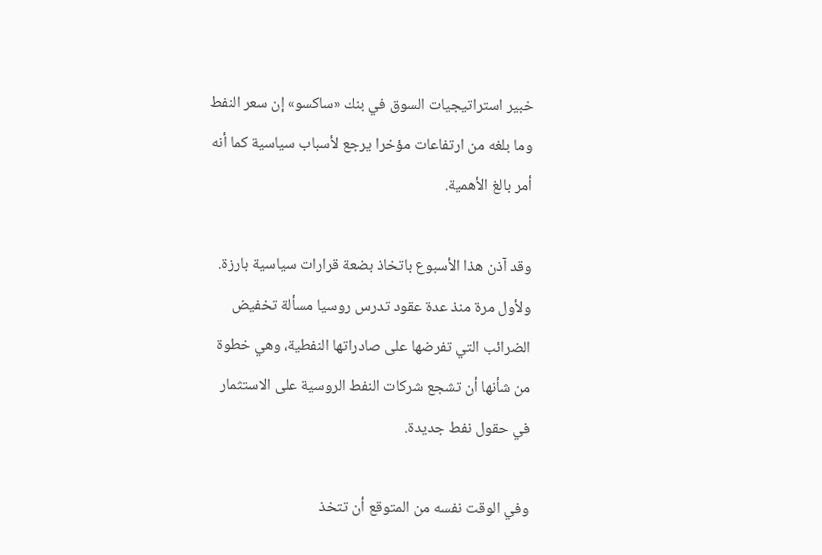خبير استراتيجيات السوق في بنك «ساكسو» إن سعر النفط وما بلغه من ارتفاعات مؤخرا يرجع لأسباب سياسية كما أنه أمر بالغ الأهمية.

وقد آذن هذا الأسبوع باتخاذ بضعة قرارات سياسية بارزة. ولأول مرة منذ عدة عقود تدرس روسيا مسألة تخفيض الضرائب التي تفرضها على صادراتها النفطية، وهي خطوة من شأنها أن تشجع شركات النفط الروسية على الاستثمار في حقول نفط جديدة.

وفي الوقت نفسه من المتوقع أن تتخذ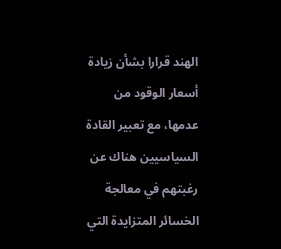الهند قرارا بشأن زيادة أسعار الوقود من عدمها، مع تعبير القادة السياسيين هناك عن رغبتهم في معالجة الخسائر المتزايدة التي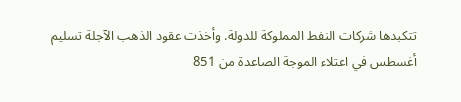تتكبدها شركات النفط المملوكة للدولة. وأخذت عقود الذهب الآجلة تسليم أغسطس في اعتلاء الموجة الصاعدة من 851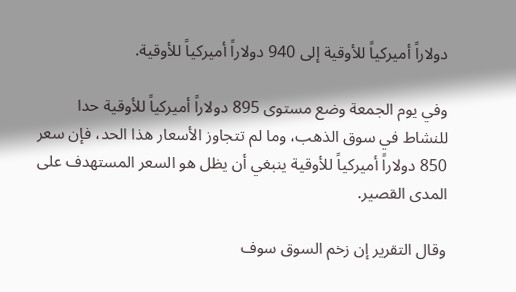دولاراً أميركياً للأوقية إلى 940 دولاراً أميركياً للأوقية.

وفي يوم الجمعة وضع مستوى 895 دولاراً أميركياً للأوقية حدا للنشاط في سوق الذهب، وما لم تتجاوز الأسعار هذا الحد، فإن سعر 850 دولاراً أميركياً للأوقية ينبغي أن يظل هو السعر المستهدف على المدى القصير.

وقال التقرير إن زخم السوق سوف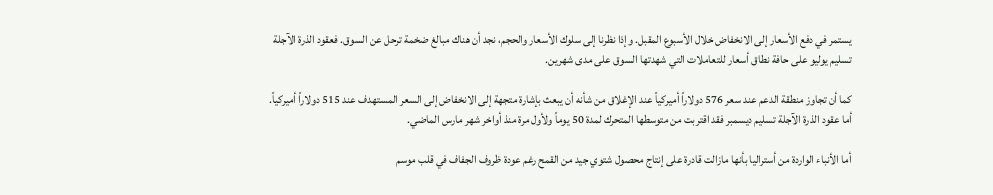يستمر في دفع الأسعار إلى الانخفاض خلال الأسبوع المقبل. وإذا نظرنا إلى سلوك الأسعار والحجم، نجد أن هناك مبالغ ضخمة ترحل عن السوق. فعقود الذرة الآجلة تسليم يوليو على حافة نطاق أسعار للتعاملات التي شهدتها السوق على مدى شهرين.

كما أن تجاوز منطقة الدعم عند سعر 576 دولاراً أميركياً عند الإغلاق من شأنه أن يبعث بإشارة متجهة إلى الانخفاض إلى السعر المستهدف عند 515 دولاراً أميركياً. أما عقود الذرة الآجلة تسليم ديسمبر فقد اقتربت من متوسطها المتحرك لمدة 50 يوماً ولأول مرة منذ أواخر شهر مارس الماضي.

أما الأنباء الواردة من أستراليا بأنها مازالت قادرة على إنتاج محصول شتوي جيد من القمح رغم عودة ظروف الجفاف في قلب موسم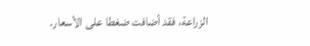الزراعة، فقد أضافت ضغطا على الأسعار.